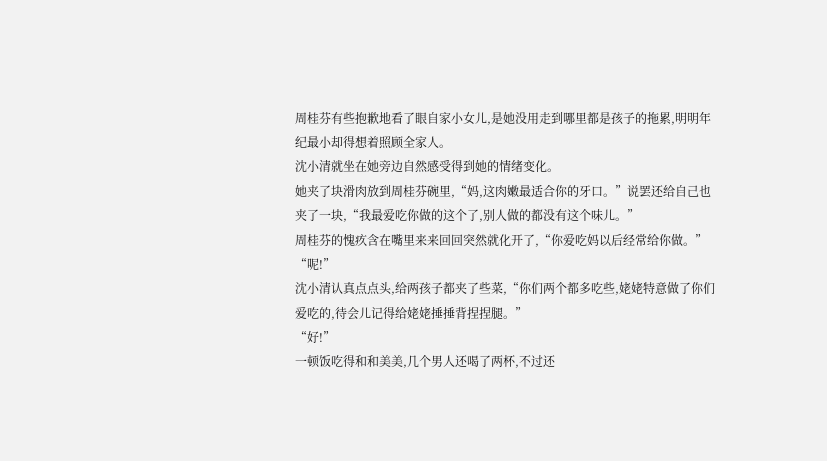周桂芬有些抱歉地看了眼自家小女儿,是她没用走到哪里都是孩子的拖累,明明年纪最小却得想着照顾全家人。
沈小清就坐在她旁边自然感受得到她的情绪变化。
她夹了块滑肉放到周桂芬碗里,“妈,这肉嫩最适合你的牙口。”说罢还给自己也夹了一块,“我最爱吃你做的这个了,别人做的都没有这个味儿。”
周桂芬的愧疚含在嘴里来来回回突然就化开了,“你爱吃妈以后经常给你做。”
“呢!”
沈小清认真点点头,给两孩子都夹了些菜,“你们两个都多吃些,姥姥特意做了你们爱吃的,待会儿记得给姥姥捶捶背捏捏腿。”
“好!”
一顿饭吃得和和美美,几个男人还喝了两杯,不过还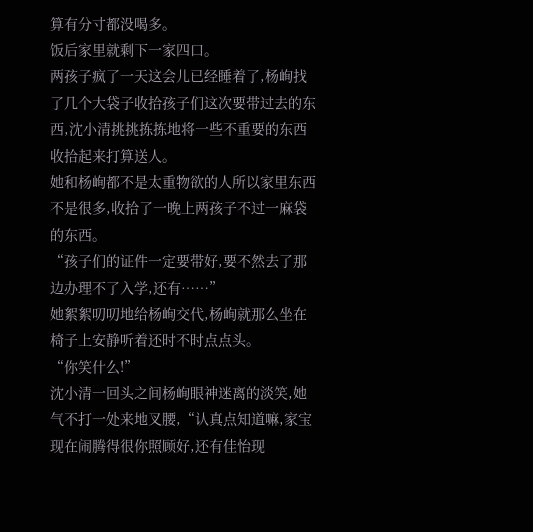算有分寸都没喝多。
饭后家里就剩下一家四口。
两孩子疯了一天这会儿已经睡着了,杨峋找了几个大袋子收拾孩子们这次要带过去的东西,沈小清挑挑拣拣地将一些不重要的东西收拾起来打算送人。
她和杨峋都不是太重物欲的人所以家里东西不是很多,收拾了一晚上两孩子不过一麻袋的东西。
“孩子们的证件一定要带好,要不然去了那边办理不了入学,还有……”
她絮絮叨叨地给杨峋交代,杨峋就那么坐在椅子上安静听着还时不时点点头。
“你笑什么!”
沈小清一回头之间杨峋眼神迷离的淡笑,她气不打一处来地叉腰,“认真点知道嘛,家宝现在闹腾得很你照顾好,还有佳怡现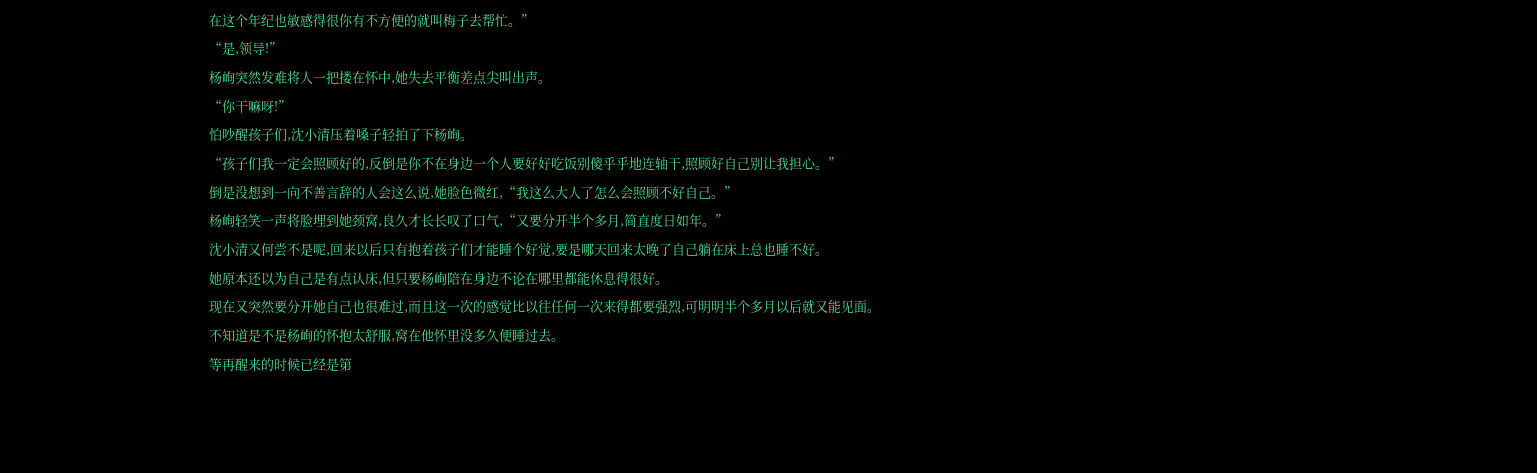在这个年纪也敏感得很你有不方便的就叫梅子去帮忙。”
“是,领导!”
杨峋突然发难将人一把搂在怀中,她失去平衡差点尖叫出声。
“你干嘛呀!”
怕吵醒孩子们,沈小清压着嗓子轻拍了下杨峋。
“孩子们我一定会照顾好的,反倒是你不在身边一个人要好好吃饭别傻乎乎地连轴干,照顾好自己别让我担心。”
倒是没想到一向不善言辞的人会这么说,她脸色微红,“我这么大人了怎么会照顾不好自己。”
杨峋轻笑一声将脸埋到她颈窝,良久才长长叹了口气,“又要分开半个多月,简直度日如年。”
沈小清又何尝不是呢,回来以后只有抱着孩子们才能睡个好觉,要是哪天回来太晚了自己躺在床上总也睡不好。
她原本还以为自己是有点认床,但只要杨峋陪在身边不论在哪里都能休息得很好。
现在又突然要分开她自己也很难过,而且这一次的感觉比以往任何一次来得都要强烈,可明明半个多月以后就又能见面。
不知道是不是杨峋的怀抱太舒服,窝在他怀里没多久便睡过去。
等再醒来的时候已经是第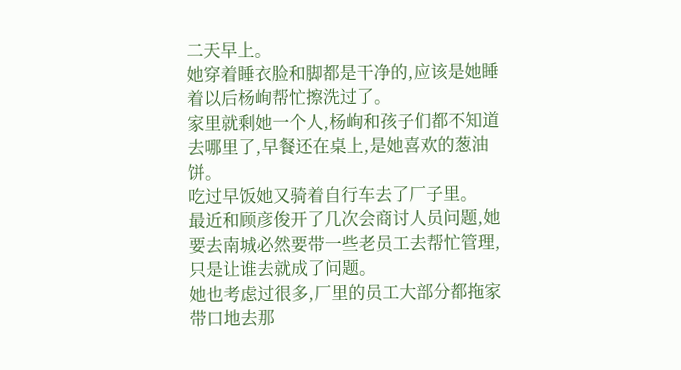二天早上。
她穿着睡衣脸和脚都是干净的,应该是她睡着以后杨峋帮忙擦洗过了。
家里就剩她一个人,杨峋和孩子们都不知道去哪里了,早餐还在桌上,是她喜欢的葱油饼。
吃过早饭她又骑着自行车去了厂子里。
最近和顾彦俊开了几次会商讨人员问题,她要去南城必然要带一些老员工去帮忙管理,只是让谁去就成了问题。
她也考虑过很多,厂里的员工大部分都拖家带口地去那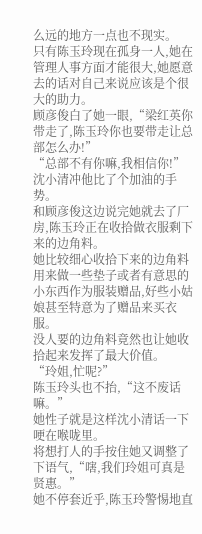么远的地方一点也不现实。
只有陈玉玲现在孤身一人,她在管理人事方面才能很大,她愿意去的话对自己来说应该是个很大的助力。
顾彦俊白了她一眼,“梁红英你带走了,陈玉玲你也要带走让总部怎么办!”
“总部不有你嘛,我相信你!”沈小清冲他比了个加油的手势。
和顾彦俊这边说完她就去了厂房,陈玉玲正在收拾做衣服剩下来的边角料。
她比较细心收拾下来的边角料用来做一些垫子或者有意思的小东西作为服装赠品,好些小姑娘甚至特意为了赠品来买衣服。
没人要的边角料竟然也让她收拾起来发挥了最大价值。
“玲姐,忙呢?”
陈玉玲头也不抬,“这不废话嘛。”
她性子就是这样沈小清话一下哽在喉咙里。
将想打人的手按住她又调整了下语气,“嗐,我们玲姐可真是贤惠。”
她不停套近乎,陈玉玲警惕地直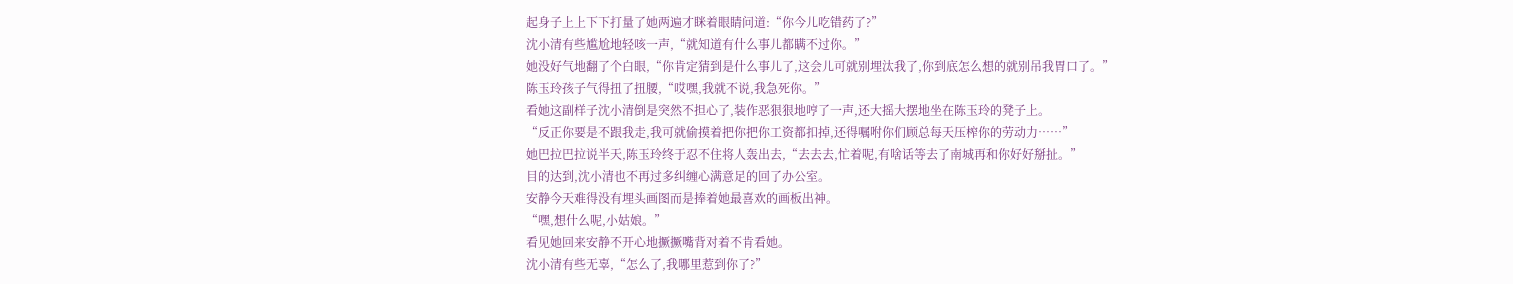起身子上上下下打量了她两遍才眯着眼睛问道:“你今儿吃错药了?”
沈小清有些尴尬地轻咳一声,“就知道有什么事儿都瞒不过你。”
她没好气地翻了个白眼,“你肯定猜到是什么事儿了,这会儿可就别埋汰我了,你到底怎么想的就别吊我胃口了。”
陈玉玲孩子气得扭了扭腰,“哎嘿,我就不说,我急死你。”
看她这副样子沈小清倒是突然不担心了,装作恶狠狠地哼了一声,还大摇大摆地坐在陈玉玲的凳子上。
“反正你要是不跟我走,我可就偷摸着把你把你工资都扣掉,还得嘱咐你们顾总每天压榨你的劳动力……”
她巴拉巴拉说半天,陈玉玲终于忍不住将人轰出去,“去去去,忙着呢,有啥话等去了南城再和你好好掰扯。”
目的达到,沈小清也不再过多纠缠心满意足的回了办公室。
安静今天难得没有埋头画图而是捧着她最喜欢的画板出神。
“嘿,想什么呢,小姑娘。”
看见她回来安静不开心地撅撅嘴背对着不肯看她。
沈小清有些无辜,“怎么了,我哪里惹到你了?”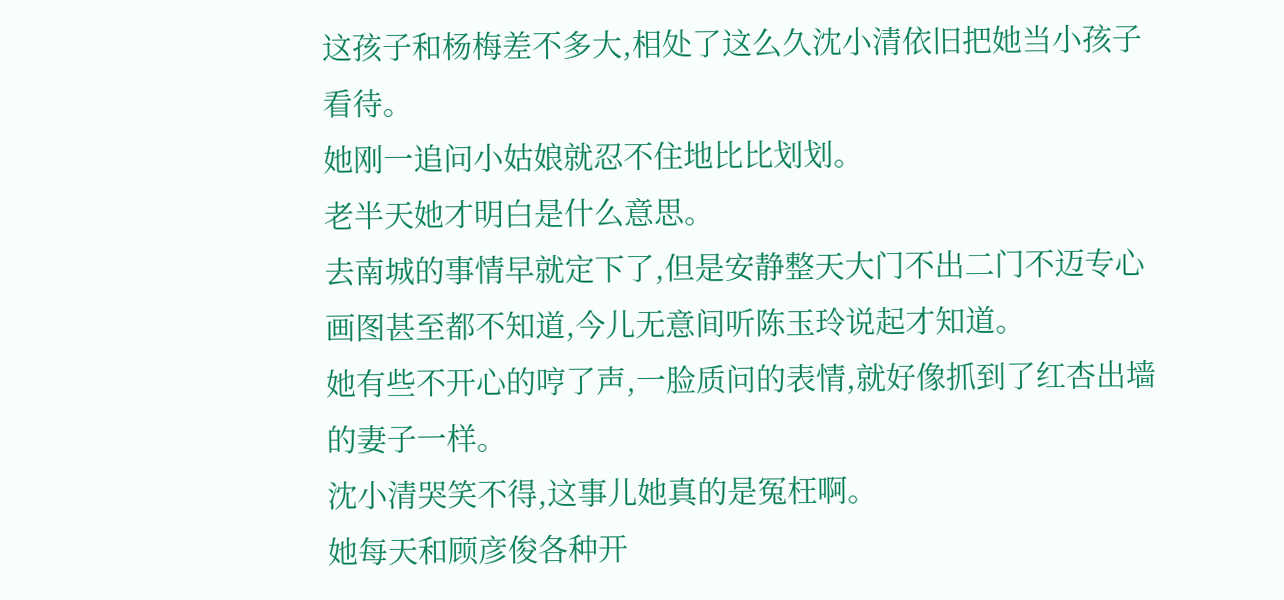这孩子和杨梅差不多大,相处了这么久沈小清依旧把她当小孩子看待。
她刚一追问小姑娘就忍不住地比比划划。
老半天她才明白是什么意思。
去南城的事情早就定下了,但是安静整天大门不出二门不迈专心画图甚至都不知道,今儿无意间听陈玉玲说起才知道。
她有些不开心的哼了声,一脸质问的表情,就好像抓到了红杏出墙的妻子一样。
沈小清哭笑不得,这事儿她真的是冤枉啊。
她每天和顾彦俊各种开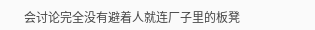会讨论完全没有避着人就连厂子里的板凳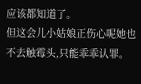应该都知道了。
但这会儿小姑娘正伤心呢她也不去触霉头,只能乖乖认罪。